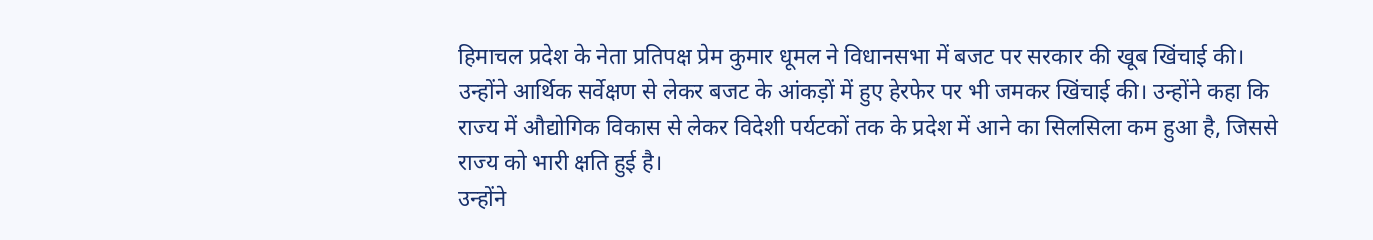हिमाचल प्रदेश के नेता प्रतिपक्ष प्रेम कुमार धूमल ने विधानसभा में बजट पर सरकार की खूब खिंचाई की। उन्होंने आर्थिक सर्वेक्षण से लेकर बजट के आंकड़ों में हुए हेरफेर पर भी जमकर खिंचाई की। उन्होंने कहा कि राज्य में औद्योगिक विकास से लेकर विदेशी पर्यटकों तक के प्रदेश में आने का सिलसिला कम हुआ है, जिससे राज्य को भारी क्षति हुई है।
उन्होंने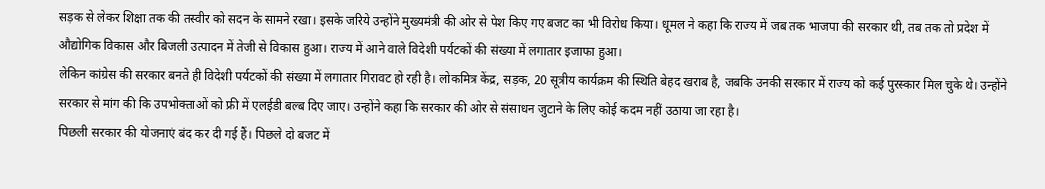सड़क से लेकर शिक्षा तक की तस्वीर को सदन के सामने रखा। इसके जरिये उन्होंने मुख्यमंत्री की ओर से पेश किए गए बजट का भी विरोध किया। धूमल ने कहा कि राज्य में जब तक भाजपा की सरकार थी, तब तक तो प्रदेश में औद्योगिक विकास और बिजली उत्पादन में तेजी से विकास हुआ। राज्य में आने वाले विदेशी पर्यटकों की संख्या में लगातार इजाफा हुआ।
लेकिन कांग्रेस की सरकार बनते ही विदेशी पर्यटकों की संख्या में लगातार गिरावट हो रही है। लोकमित्र केंद्र, सड़क, 20 सूत्रीय कार्यक्रम की स्थिति बेहद खराब है, जबकि उनकी सरकार में राज्य को कई पुरस्कार मिल चुके थे। उन्होंने सरकार से मांग की कि उपभोक्ताओं को फ्री में एलईडी बल्ब दिए जाए। उन्होंने कहा कि सरकार की ओर से संसाधन जुटाने के लिए कोई कदम नहीं उठाया जा रहा है।
पिछली सरकार की योजनाएं बंद कर दी गई हैं। पिछले दो बजट में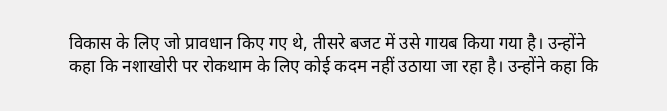विकास के लिए जो प्रावधान किए गए थे, तीसरे बजट में उसे गायब किया गया है। उन्होंने कहा कि नशाखोरी पर रोकथाम के लिए कोई कदम नहीं उठाया जा रहा है। उन्होंने कहा कि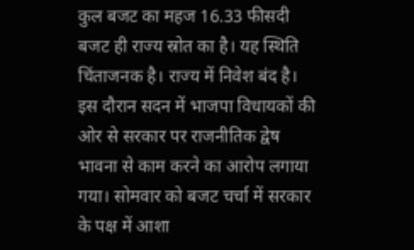कुल बजट का महज 16.33 फीसदी बजट ही राज्य स्रोत का है। यह स्थिति चिंताजनक है। राज्य में निवेश बंद है।
इस दौरान सदन में भाजपा विधायकों की ओर से सरकार पर राजनीतिक द्वेष भावना से काम करने का आरोप लगाया गया। सोमवार को बजट चर्चा में सरकार के पक्ष में आशा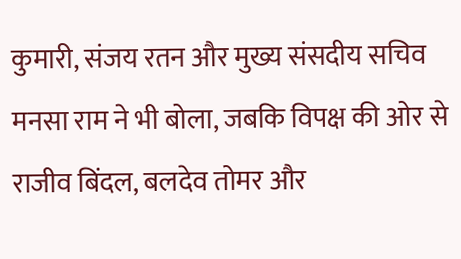कुमारी, संजय रतन और मुख्य संसदीय सचिव मनसा राम ने भी बोला, जबकि विपक्ष की ओर से राजीव बिंदल, बलदेव तोमर और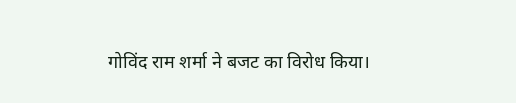गोविंद राम शर्मा ने बजट का विरोध किया।